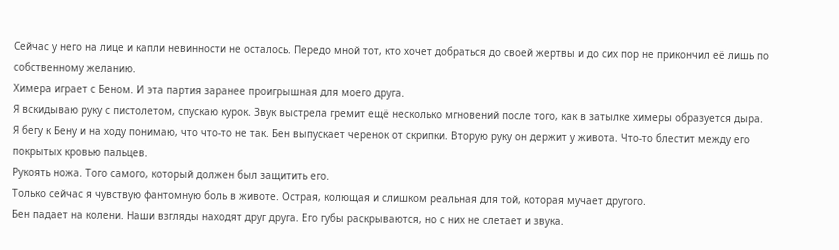Сейчас у него на лице и капли невинности не осталось. Передо мной тот, кто хочет добраться до своей жертвы и до сих пор не прикончил её лишь по собственному желанию.
Химера играет с Беном. И эта партия заранее проигрышная для моего друга.
Я вскидываю руку с пистолетом, спускаю курок. Звук выстрела гремит ещё несколько мгновений после того, как в затылке химеры образуется дыра. Я бегу к Бену и на ходу понимаю, что что-то не так. Бен выпускает черенок от скрипки. Вторую руку он держит у живота. Что-то блестит между его покрытых кровью пальцев.
Рукоять ножа. Того самого, который должен был защитить его.
Только сейчас я чувствую фантомную боль в животе. Острая, колющая и слишком реальная для той, которая мучает другого.
Бен падает на колени. Наши взгляды находят друг друга. Его губы раскрываются, но с них не слетает и звука.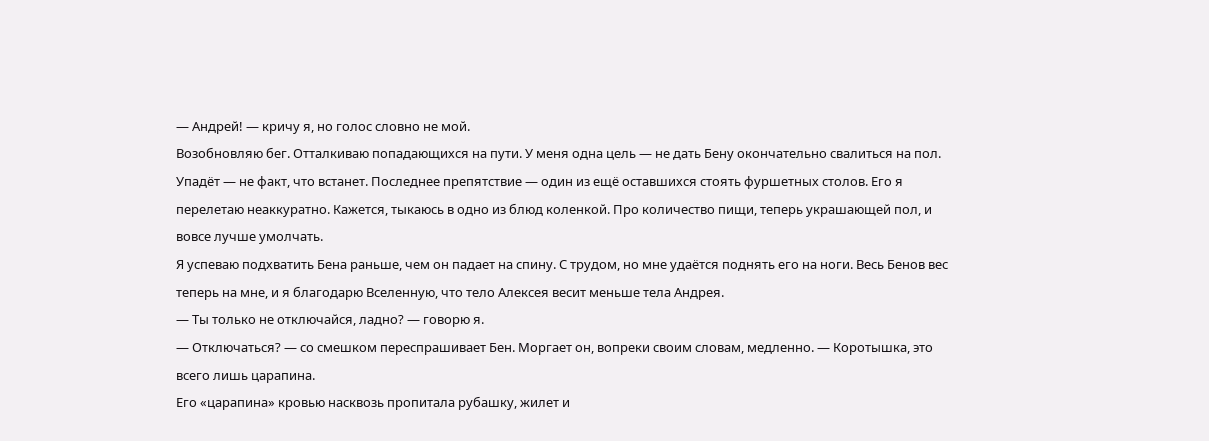— Андрей! — кричу я, но голос словно не мой.
Возобновляю бег. Отталкиваю попадающихся на пути. У меня одна цель — не дать Бену окончательно свалиться на пол. Упадёт — не факт, что встанет. Последнее препятствие — один из ещё оставшихся стоять фуршетных столов. Его я перелетаю неаккуратно. Кажется, тыкаюсь в одно из блюд коленкой. Про количество пищи, теперь украшающей пол, и вовсе лучше умолчать.
Я успеваю подхватить Бена раньше, чем он падает на спину. С трудом, но мне удаётся поднять его на ноги. Весь Бенов вес теперь на мне, и я благодарю Вселенную, что тело Алексея весит меньше тела Андрея.
— Ты только не отключайся, ладно? — говорю я.
— Отключаться? — со смешком переспрашивает Бен. Моргает он, вопреки своим словам, медленно. — Коротышка, это всего лишь царапина.
Его «царапина» кровью насквозь пропитала рубашку, жилет и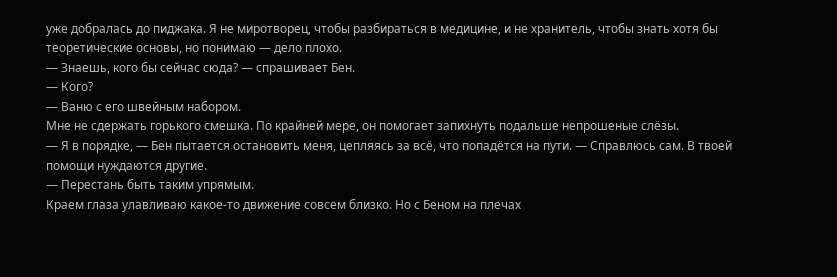уже добралась до пиджака. Я не миротворец, чтобы разбираться в медицине, и не хранитель, чтобы знать хотя бы теоретические основы, но понимаю — дело плохо.
— Знаешь, кого бы сейчас сюда? — спрашивает Бен.
— Кого?
— Ваню с его швейным набором.
Мне не сдержать горького смешка. По крайней мере, он помогает запихнуть подальше непрошеные слёзы.
— Я в порядке, — Бен пытается остановить меня, цепляясь за всё, что попадётся на пути. — Справлюсь сам. В твоей помощи нуждаются другие.
— Перестань быть таким упрямым.
Краем глаза улавливаю какое-то движение совсем близко. Но с Беном на плечах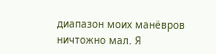диапазон моих манёвров ничтожно мал. Я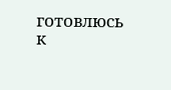готовлюсь к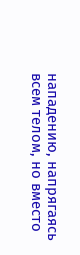нападению, напрягаясь всем телом, но вместо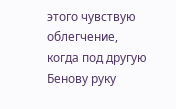этого чувствую облегчение, когда под другую Бенову руку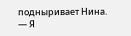подныривает Нина.
— Я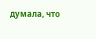думала, что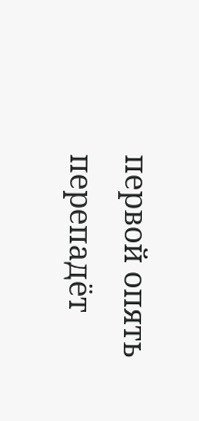первой опять перепадёт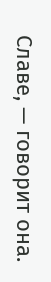Славе, — говорит она.